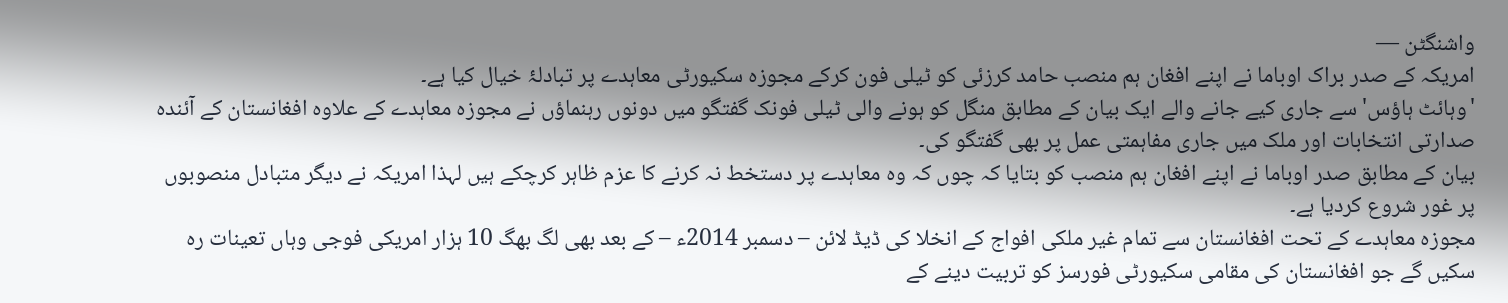واشنگٹن —
امریکہ کے صدر براک اوباما نے اپنے افغان ہم منصب حامد کرزئی کو ٹیلی فون کرکے مجوزہ سکیورٹی معاہدے پر تبادلۂ خیال کیا ہے۔
'وہائٹ ہاؤس' سے جاری کیے جانے والے ایک بیان کے مطابق منگل کو ہونے والی ٹیلی فونک گفتگو میں دونوں رہنماؤں نے مجوزہ معاہدے کے علاوہ افغانستان کے آئندہ صدارتی انتخابات اور ملک میں جاری مفاہمتی عمل پر بھی گفتگو کی۔
بیان کے مطابق صدر اوباما نے اپنے افغان ہم منصب کو بتایا کہ چوں کہ وہ معاہدے پر دستخط نہ کرنے کا عزم ظاہر کرچکے ہیں لہذا امریکہ نے دیگر متبادل منصوبوں پر غور شروع کردیا ہے۔
مجوزہ معاہدے کے تحت افغانستان سے تمام غیر ملکی افواج کے انخلا کی ڈیڈ لائن – دسمبر 2014ء – کے بعد بھی لگ بھگ 10 ہزار امریکی فوجی وہاں تعینات رہ سکیں گے جو افغانستان کی مقامی سکیورٹی فورسز کو تربیت دینے کے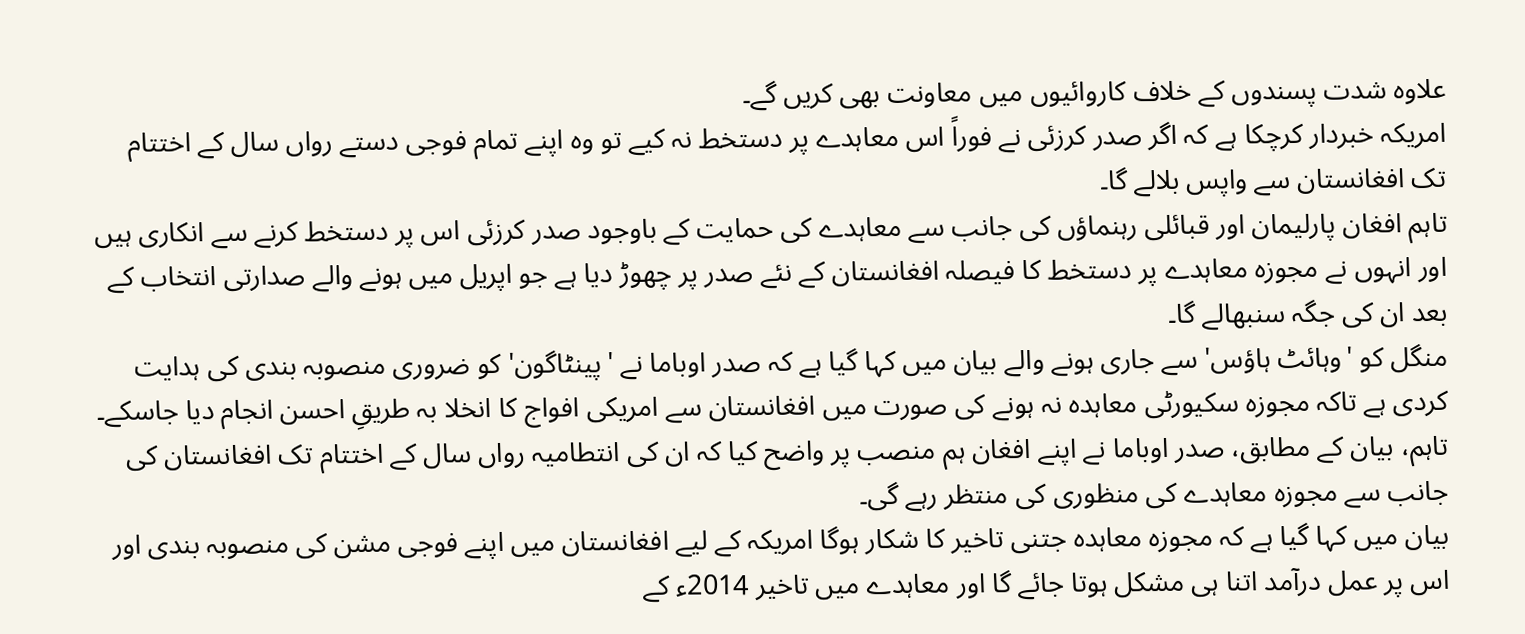علاوہ شدت پسندوں کے خلاف کاروائیوں میں معاونت بھی کریں گے۔
امریکہ خبردار کرچکا ہے کہ اگر صدر کرزئی نے فوراً اس معاہدے پر دستخط نہ کیے تو وہ اپنے تمام فوجی دستے رواں سال کے اختتام تک افغانستان سے واپس بلالے گا۔
تاہم افغان پارلیمان اور قبائلی رہنماؤں کی جانب سے معاہدے کی حمایت کے باوجود صدر کرزئی اس پر دستخط کرنے سے انکاری ہیں اور انہوں نے مجوزہ معاہدے پر دستخط کا فیصلہ افغانستان کے نئے صدر پر چھوڑ دیا ہے جو اپریل میں ہونے والے صدارتی انتخاب کے بعد ان کی جگہ سنبھالے گا۔
منگل کو 'وہائٹ ہاؤس' سے جاری ہونے والے بیان میں کہا گیا ہے کہ صدر اوباما نے 'پینٹاگون' کو ضروری منصوبہ بندی کی ہدایت کردی ہے تاکہ مجوزہ سکیورٹی معاہدہ نہ ہونے کی صورت میں افغانستان سے امریکی افواج کا انخلا بہ طریقِ احسن انجام دیا جاسکے۔
تاہم، بیان کے مطابق، صدر اوباما نے اپنے افغان ہم منصب پر واضح کیا کہ ان کی انتطامیہ رواں سال کے اختتام تک افغانستان کی جانب سے مجوزہ معاہدے کی منظوری کی منتظر رہے گی۔
بیان میں کہا گیا ہے کہ مجوزہ معاہدہ جتنی تاخیر کا شکار ہوگا امریکہ کے لیے افغانستان میں اپنے فوجی مشن کی منصوبہ بندی اور اس پر عمل درآمد اتنا ہی مشکل ہوتا جائے گا اور معاہدے میں تاخیر 2014ء کے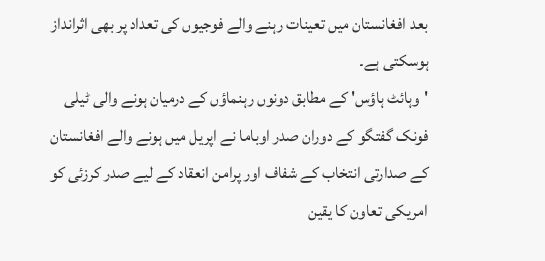بعد افغانستان میں تعینات رہنے والے فوجیوں کی تعداد پر بھی اثرانداز ہوسکتی ہے۔
'وہائٹ ہاؤس' کے مطابق دونوں رہنماؤں کے درمیان ہونے والی ٹیلی فونک گفتگو کے دوران صدر اوباما نے اپریل میں ہونے والے افغانستان کے صدارتی انتخاب کے شفاف اور پرامن انعقاد کے لیے صدر کرزئی کو امریکی تعاون کا یقین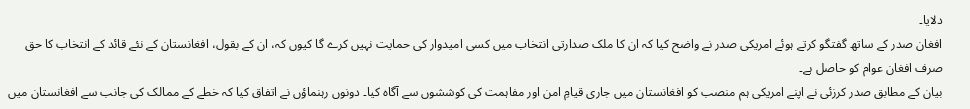دلایا۔
افغان صدر کے ساتھ گفتگو کرتے ہوئے امریکی صدر نے واضح کیا کہ ان کا ملک صدارتی انتخاب میں کسی امیدوار کی حمایت نہیں کرے گا کیوں کہ، ان کے بقول، افغانستان کے نئے قائد کے انتخاب کا حق صرف افغان عوام کو حاصل ہے۔
بیان کے مطابق صدر کرزئی نے اپنے امریکی ہم منصب کو افغانستان میں جاری قیامِ امن اور مفاہمت کی کوششوں سے آگاہ کیا۔ دونوں رہنماؤں نے اتفاق کیا کہ خطے کے ممالک کی جانب سے افغانستان میں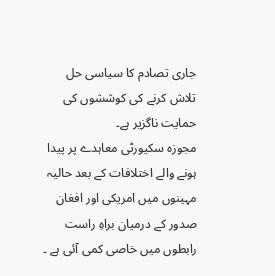جاری تصادم کا سیاسی حل تلاش کرنے کی کوششوں کی حمایت ناگزیر ہے۔
مجوزہ سکیورٹی معاہدے پر پیدا ہونے والے اختلافات کے بعد حالیہ مہینوں میں امریکی اور افغان صدور کے درمیان براہِ راست رابطوں میں خاصی کمی آئی ہے ۔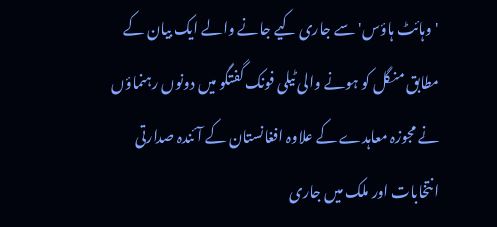'وہائٹ ہاؤس' سے جاری کیے جانے والے ایک بیان کے مطابق منگل کو ہونے والی ٹیلی فونک گفتگو میں دونوں رہنماؤں نے مجوزہ معاہدے کے علاوہ افغانستان کے آئندہ صدارتی انتخابات اور ملک میں جاری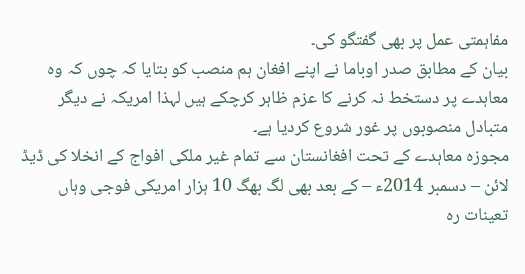مفاہمتی عمل پر بھی گفتگو کی۔
بیان کے مطابق صدر اوباما نے اپنے افغان ہم منصب کو بتایا کہ چوں کہ وہ معاہدے پر دستخط نہ کرنے کا عزم ظاہر کرچکے ہیں لہذا امریکہ نے دیگر متبادل منصوبوں پر غور شروع کردیا ہے۔
مجوزہ معاہدے کے تحت افغانستان سے تمام غیر ملکی افواج کے انخلا کی ڈیڈ لائن – دسمبر 2014ء – کے بعد بھی لگ بھگ 10 ہزار امریکی فوجی وہاں تعینات رہ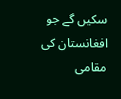سکیں گے جو افغانستان کی مقامی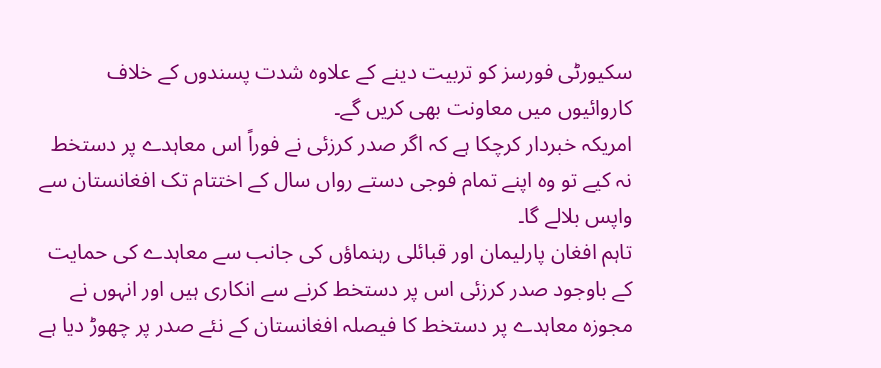سکیورٹی فورسز کو تربیت دینے کے علاوہ شدت پسندوں کے خلاف کاروائیوں میں معاونت بھی کریں گے۔
امریکہ خبردار کرچکا ہے کہ اگر صدر کرزئی نے فوراً اس معاہدے پر دستخط نہ کیے تو وہ اپنے تمام فوجی دستے رواں سال کے اختتام تک افغانستان سے واپس بلالے گا۔
تاہم افغان پارلیمان اور قبائلی رہنماؤں کی جانب سے معاہدے کی حمایت کے باوجود صدر کرزئی اس پر دستخط کرنے سے انکاری ہیں اور انہوں نے مجوزہ معاہدے پر دستخط کا فیصلہ افغانستان کے نئے صدر پر چھوڑ دیا ہے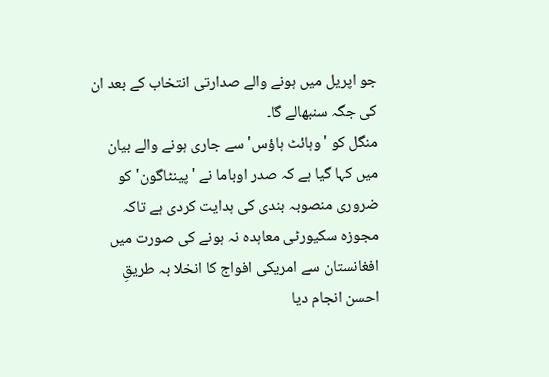جو اپریل میں ہونے والے صدارتی انتخاب کے بعد ان کی جگہ سنبھالے گا۔
منگل کو 'وہائٹ ہاؤس' سے جاری ہونے والے بیان میں کہا گیا ہے کہ صدر اوباما نے 'پینٹاگون' کو ضروری منصوبہ بندی کی ہدایت کردی ہے تاکہ مجوزہ سکیورٹی معاہدہ نہ ہونے کی صورت میں افغانستان سے امریکی افواج کا انخلا بہ طریقِ احسن انجام دیا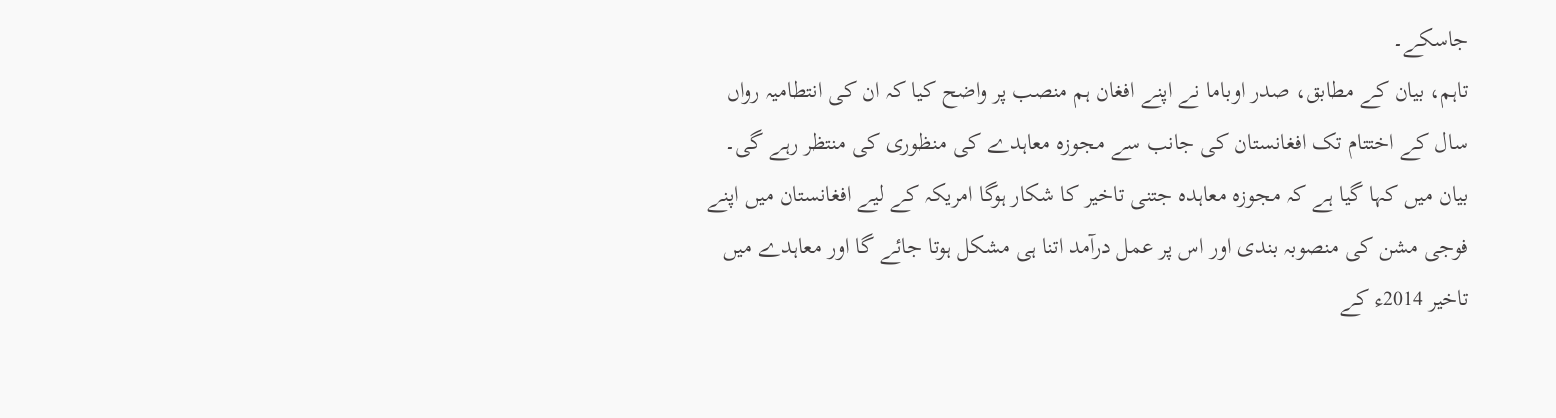جاسکے۔
تاہم، بیان کے مطابق، صدر اوباما نے اپنے افغان ہم منصب پر واضح کیا کہ ان کی انتطامیہ رواں سال کے اختتام تک افغانستان کی جانب سے مجوزہ معاہدے کی منظوری کی منتظر رہے گی۔
بیان میں کہا گیا ہے کہ مجوزہ معاہدہ جتنی تاخیر کا شکار ہوگا امریکہ کے لیے افغانستان میں اپنے فوجی مشن کی منصوبہ بندی اور اس پر عمل درآمد اتنا ہی مشکل ہوتا جائے گا اور معاہدے میں تاخیر 2014ء کے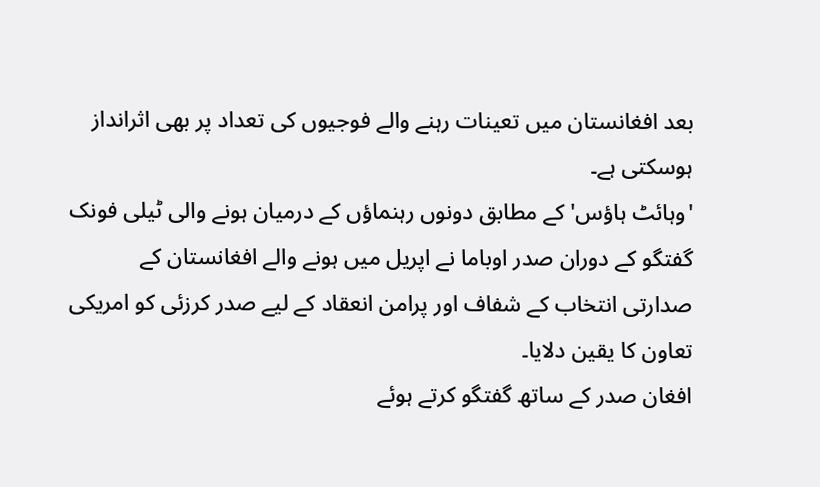بعد افغانستان میں تعینات رہنے والے فوجیوں کی تعداد پر بھی اثرانداز ہوسکتی ہے۔
'وہائٹ ہاؤس' کے مطابق دونوں رہنماؤں کے درمیان ہونے والی ٹیلی فونک گفتگو کے دوران صدر اوباما نے اپریل میں ہونے والے افغانستان کے صدارتی انتخاب کے شفاف اور پرامن انعقاد کے لیے صدر کرزئی کو امریکی تعاون کا یقین دلایا۔
افغان صدر کے ساتھ گفتگو کرتے ہوئے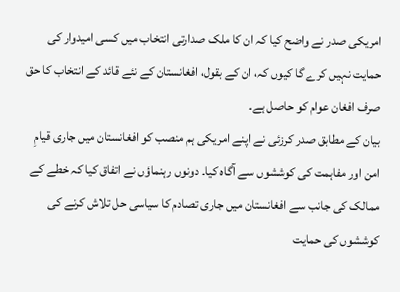امریکی صدر نے واضح کیا کہ ان کا ملک صدارتی انتخاب میں کسی امیدوار کی حمایت نہیں کرے گا کیوں کہ، ان کے بقول، افغانستان کے نئے قائد کے انتخاب کا حق صرف افغان عوام کو حاصل ہے۔
بیان کے مطابق صدر کرزئی نے اپنے امریکی ہم منصب کو افغانستان میں جاری قیامِ امن اور مفاہمت کی کوششوں سے آگاہ کیا۔ دونوں رہنماؤں نے اتفاق کیا کہ خطے کے ممالک کی جانب سے افغانستان میں جاری تصادم کا سیاسی حل تلاش کرنے کی کوششوں کی حمایت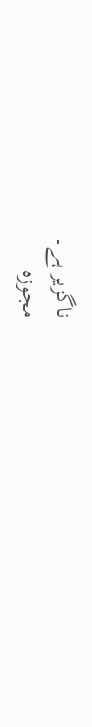ناگزیر ہے۔
مجوزہ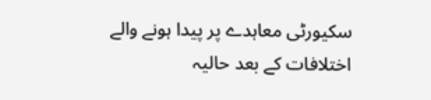سکیورٹی معاہدے پر پیدا ہونے والے اختلافات کے بعد حالیہ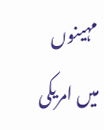مہینوں میں امریکی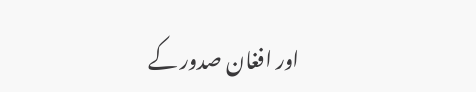اور افغان صدور کے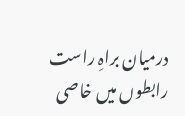درمیان براہِ راست رابطوں میں خاصی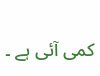کمی آئی ہے ۔